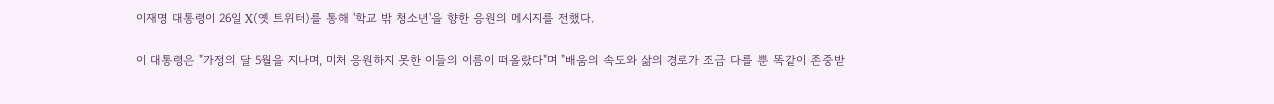이재명 대통령이 26일 X(옛 트위터)를 통해 '학교 밖 청소년'을 향한 응원의 메시지를 전했다.

이 대통령은 "가정의 달 5월을 지나며, 미처 응원하지 못한 이들의 이름이 떠올랐다"며 "배움의 속도와 삶의 경로가 조금 다를 뿐 똑같이 존중받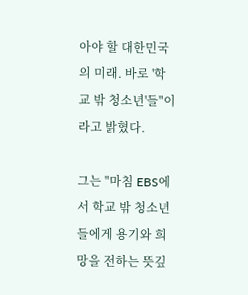아야 할 대한민국의 미래. 바로 '학교 밖 청소년'들"이라고 밝혔다.

그는 "마침 EBS에서 학교 밖 청소년들에게 용기와 희망을 전하는 뜻깊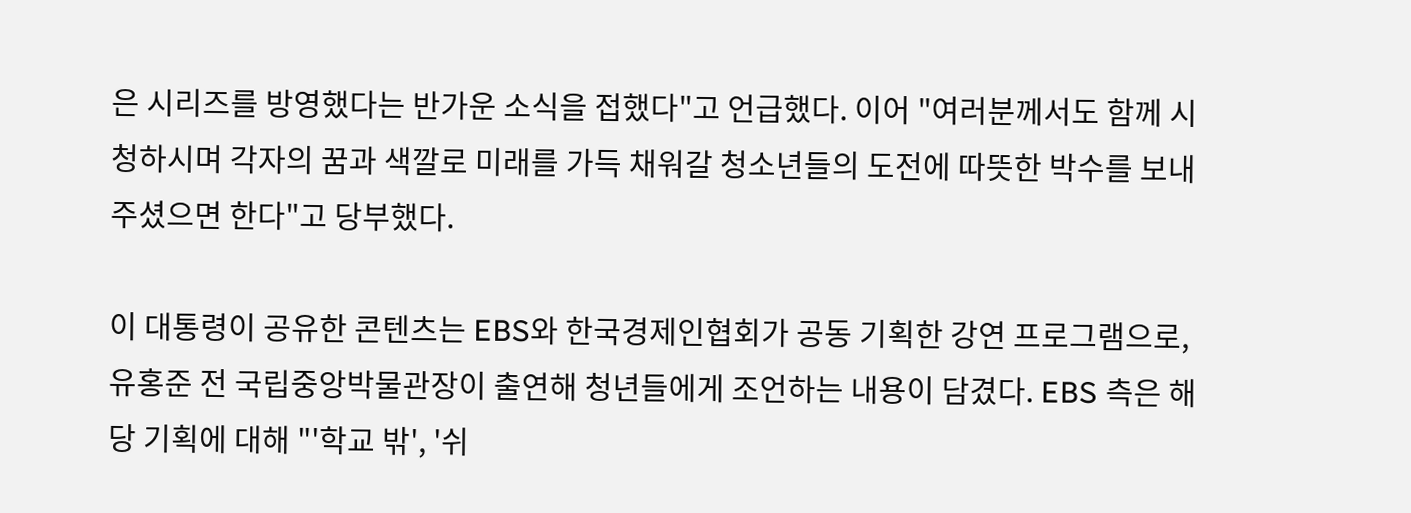은 시리즈를 방영했다는 반가운 소식을 접했다"고 언급했다. 이어 "여러분께서도 함께 시청하시며 각자의 꿈과 색깔로 미래를 가득 채워갈 청소년들의 도전에 따뜻한 박수를 보내주셨으면 한다"고 당부했다.

이 대통령이 공유한 콘텐츠는 EBS와 한국경제인협회가 공동 기획한 강연 프로그램으로, 유홍준 전 국립중앙박물관장이 출연해 청년들에게 조언하는 내용이 담겼다. EBS 측은 해당 기획에 대해 "'학교 밖', '쉬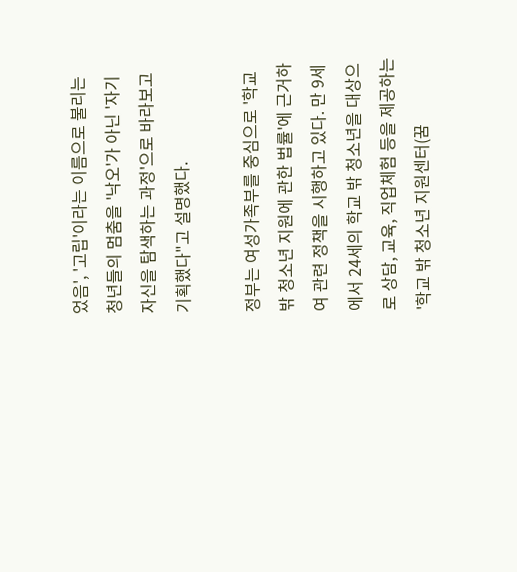었음', '고립'이라는 이름으로 불리는 청년들의 멈춤을 '낙오'가 아닌 '자기 자신을 탐색하는 과정'으로 바라보고 기획했다"고 설명했다.

정부는 여성가족부를 중심으로 '학교 밖 청소년 지원에 관한 법률'에 근거하여 관련 정책을 시행하고 있다. 만 9세에서 24세의 학교 밖 청소년을 대상으로 상담, 교육, 직업체험 등을 제공하는 '학교 밖 청소년 지원센터(꿈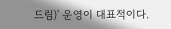드림)' 운영이 대표적이다.